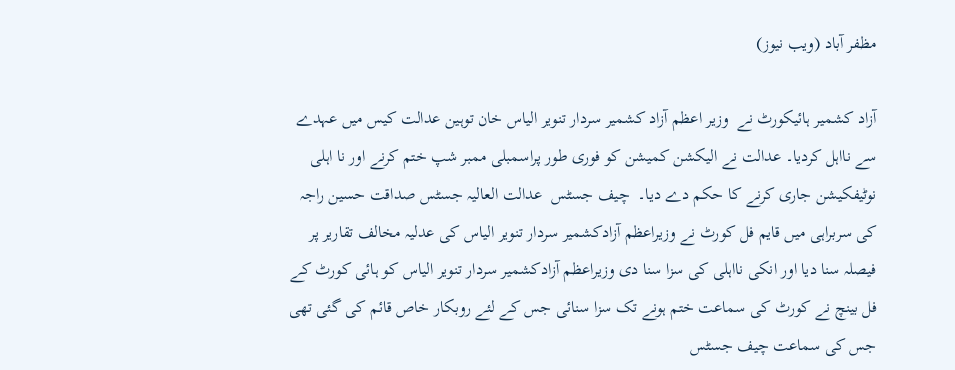مظفر آباد (ویب نیوز)

آزاد کشمیر ہائیکورٹ نے  وزیر اعظم آزاد کشمیر سردار تنویر الیاس خان توہین عدالت کیس میں عہدے سے نااہل کردیا۔ عدالت نے الیکشن کمیشن کو فوری طور پراسمبلی ممبر شپ ختم کرنے اور نا اہلی نوٹیفکیشن جاری کرنے کا حکم دے دیا۔  چیف جسٹس  عدالت العالیہ جسٹس صداقت حسین راجہ کی سربراہی میں قایم فل کورٹ نے وزیراعظم آزادکشمیر سردار تنویر الیاس کی عدلیہ مخالف تقاریر پر فیصلہ سنا دیا اور انکی نااہلی کی سزا سنا دی وزیراعظم آزادکشمیر سردار تنویر الیاس کو ہائی کورٹ کے فل بینچ نے کورٹ کی سماعت ختم ہونے تک سزا سنائی جس کے لئے روبکار خاص قائم کی گئی تھی جس کی سماعت چیف جسٹس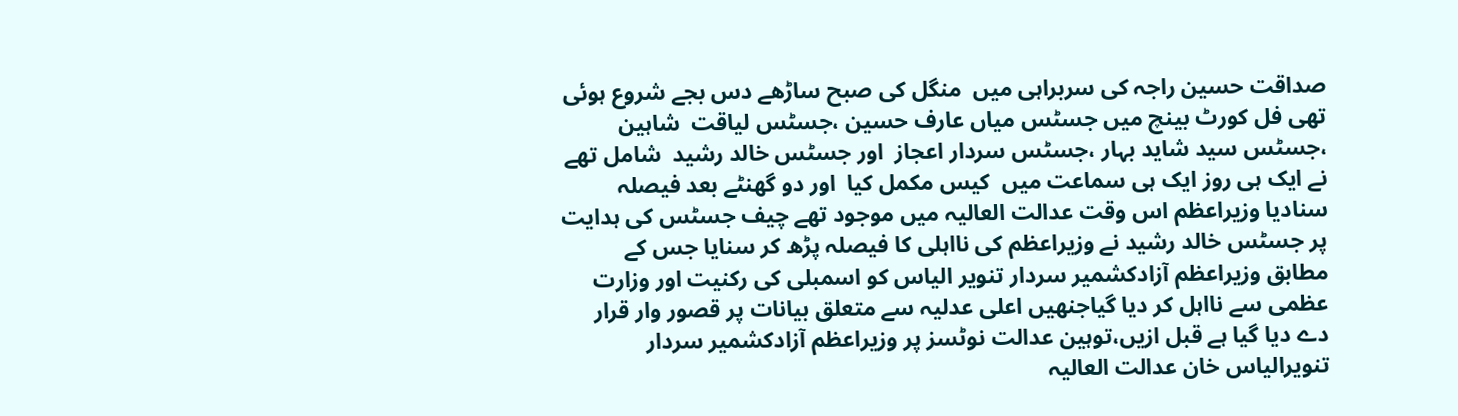صداقت حسین راجہ کی سربراہی میں  منگل کی صبح ساڑھے دس بجے شروع ہوئی تھی فل کورٹ بینچ میں جسٹس میاں عارف حسین ،جسٹس لیاقت  شاہین ،جسٹس سید شاید بہار ،جسٹس سردار اعجاز  اور جسٹس خالد رشید  شامل تھے نے ایک ہی روز ایک ہی سماعت میں  کیس مکمل کیا  اور دو گھنٹے بعد فیصلہ سنادیا وزیراعظم اس وقت عدالت العالیہ میں موجود تھے چیف جسٹس کی ہدایت پر جسٹس خالد رشید نے وزیراعظم کی نااہلی کا فیصلہ پڑھ کر سنایا جس کے مطابق وزیراعظم آزادکشمیر سردار تنویر الیاس کو اسمبلی کی رکنیت اور وزارت عظمی سے نااہل کر دیا گیاجنھیں اعلی عدلیہ سے متعلق بیانات پر قصور وار قرار دے دیا گیا ہے قبل ازیں،توہین عدالت نوٹسز پر وزیراعظم آزادکشمیر سردار تنویرالیاس خان عدالت العالیہ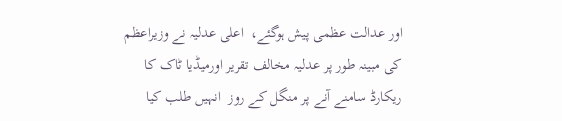اور عدالت عظمی پیش ہوگئے،  اعلی عدلیہ نے وزیراعظم کی مبینہ طور پر عدلیہ مخالف تقریر اورمیڈیا ٹاک کا ریکارڈ سامنے آنے پر منگل کے روز  انہیں طلب کیا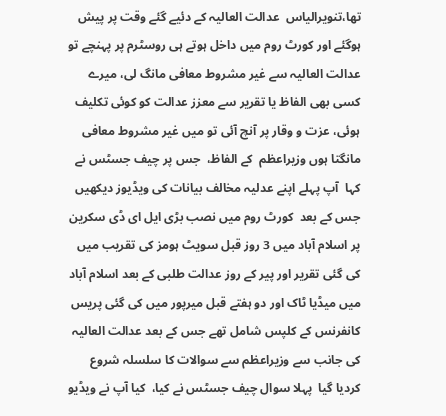تھا،تنویرالیاس  عدالت العالیہ کے دئیے گئے وقت پر پیش ہوگئے اور کورٹ روم میں داخل ہوتے ہی روسٹرم پر پہنچے تو عدالت العالیہ سے غیر مشروط معافی مانگ لی، میرے کسی بھی الفاظ یا تقریر سے معزز عدالت کو کوئی تکلیف ہوئی، عزت و وقار پر آنچ آئی تو میں غیر مشروط معافی مانگتا ہوں وزیراعظم  کے الفاظ،  جس پر چیف جسٹس نے کہا  آپ پہلے اپنے عدلیہ مخالف بیانات کی ویڈیوز دیکھیں جس کے بعد  کورٹ روم میں نصب بڑی ایل ای ڈی سکرین پر اسلام آباد میں 3 روز قبل سویٹ ہومز کی تقریب میں کی گئی تقریر اور پیر کے روز عدالت طلبی کے بعد اسلام آباد میں میڈیا ٹاک اور دو ہفتے قبل میرپور میں کی گئی پریس کانفرنس کے کلپس شامل تھے جس کے بعد عدالت العالیہ کی جانب سے وزیراعظم سے سوالات کا سلسلہ شروع کردیا گیا  پہلا سوال چیف جسٹس نے کیا،  کیا آپ نے ویڈیو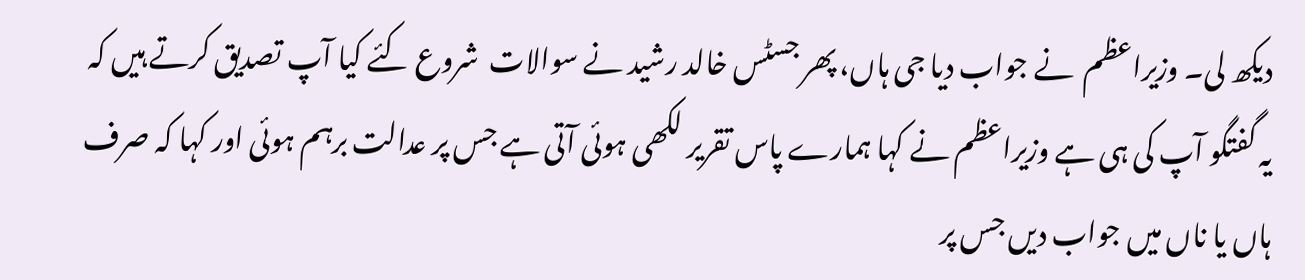دیکھ لی۔ وزیراعظم  نے جواب دیا جی ہاں، پھر جسٹس خالد رشید نے سوالات  شروع کئے کیا آپ تصدیق کرتے ہیں کہ یہ گفتگو آپ کی ہی ہے وزیراعظم نے کہا ہمارے پاس تقریر لکھی ہوئی آتی ہے جس پر عدالت برہم ہوئی اور کہا کہ صرف ہاں یا ناں میں جواب دیں جس پر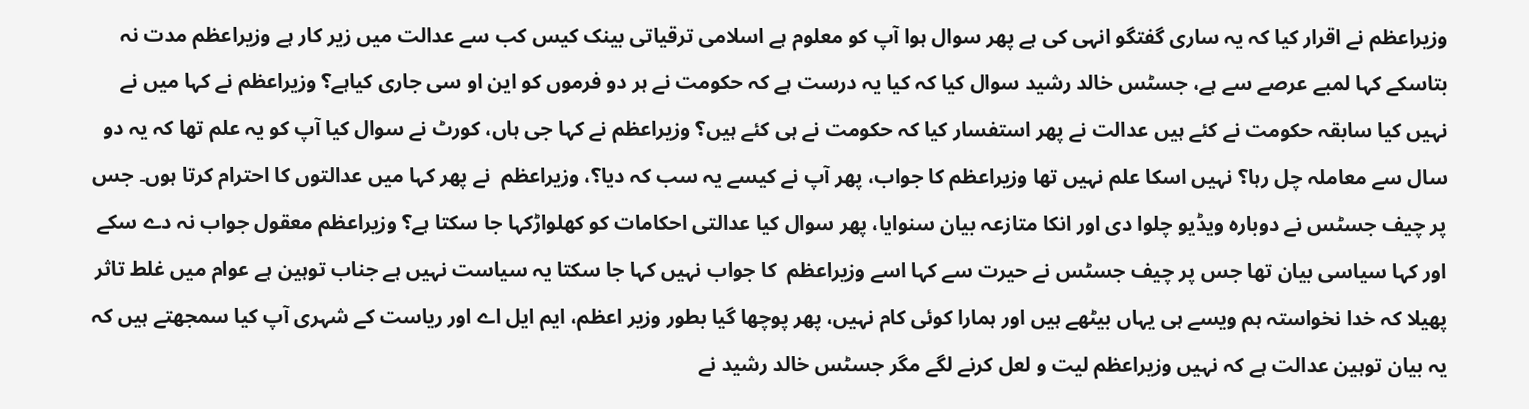وزیراعظم نے اقرار کیا کہ یہ ساری گفتگو انہی کی ہے پھر سوال ہوا آپ کو معلوم ہے اسلامی ترقیاتی بینک کیس کب سے عدالت میں زیر کار ہے وزیراعظم مدت نہ بتاسکے کہا لمبے عرصے سے ہے، جسٹس خالد رشید سوال کیا کہ کیا یہ درست ہے کہ حکومت نے ہر دو فرموں کو این او سی جاری کیاہے؟ وزیراعظم نے کہا میں نے نہیں کیا سابقہ حکومت نے کئے ہیں عدالت نے پھر استفسار کیا کہ حکومت نے ہی کئے ہیں؟ وزیراعظم نے کہا جی ہاں، کورٹ نے سوال کیا آپ کو یہ علم تھا کہ یہ دو سال سے معاملہ چل رہا؟ نہیں اسکا علم نہیں تھا وزیراعظم کا جواب، پھر آپ نے کیسے یہ سب کہ دیا؟، وزیراعظم  نے پھر کہا میں عدالتوں کا احترام کرتا ہوں۔ جس پر چیف جسٹس نے دوبارہ ویڈیو چلوا دی اور انکا متازعہ بیان سنوایا، پھر سوال کیا عدالتی احکامات کو کھلواڑکہا جا سکتا ہے؟ وزیراعظم معقول جواب نہ دے سکے اور کہا سیاسی بیان تھا جس پر چیف جسٹس نے حیرت سے کہا اسے وزیراعظم  کا جواب نہیں کہا جا سکتا یہ سیاست نہیں ہے جناب توہین ہے عوام میں غلط تاثر پھیلا کہ خدا نخواستہ ہم ویسے ہی یہاں بیٹھے ہیں اور ہمارا کوئی کام نہیں، پھر پوچھا گیا بطور وزیر اعظم، ایم ایل اے اور ریاست کے شہری آپ کیا سمجھتے ہیں کہ یہ بیان توہین عدالت ہے کہ نہیں وزیراعظم لیت و لعل کرنے لگے مگر جسٹس خالد رشید نے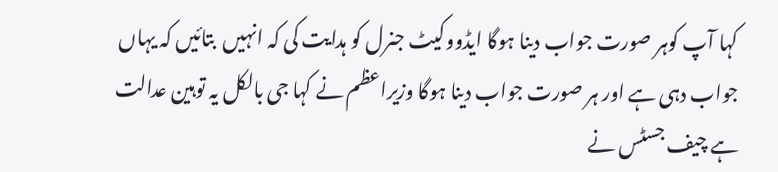کہا آپ کوہر صورت جواب دینا ہوگا ایڈووکیٹ جنرل کو ہدایت کی کہ انہیں  بتائیں کہ یہاں جواب دہی ہے اور ہر صورت جواب دینا ہوگا وزیراعظم نے کہا جی بالکل یہ توہین عدالت  ہے چیف جسٹس نے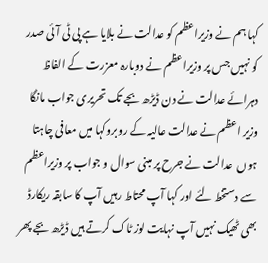کہا ہم نے وزیراعظم کو عدالت نے بلایا ہے پی ٹی آئی صدر کو نہیں جس پر وزیراعظم نے دوبارہ معزرت کے الفاظ  دہرائے عدالت نے دن ڈیڑھ بجے تک تحریری جواب مانگا  وزیر اعظم نے عدالت عالیہ کے روبروکہا میں معافی چاہتا ہوں  عدالت نے جرح پر مبنی سوال و جواب پر وزیراعظم سے دستخط لئے اور کہا آپ محتاط رہیں آپ کا سابقہ ریکارڈ بھی ٹھیک نہیں آپ نہایت لوز ٹاک کرتے ہیں ڈیڑھ بجے پھر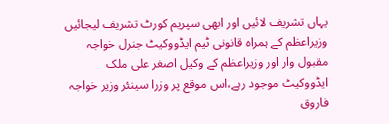یہاں تشریف لائیں اور ابھی سپریم کورٹ تشریف لیجائیں وزیراعظم کے ہمراہ قانونی ٹیم ایڈووکیٹ جنرل خواجہ مقبول وار اور وزیراعظم کے وکیل اصغر علی ملک ایڈووکیٹ موجود رہے،اس موقع پر وزرا سینئر وزیر خواجہ فاروق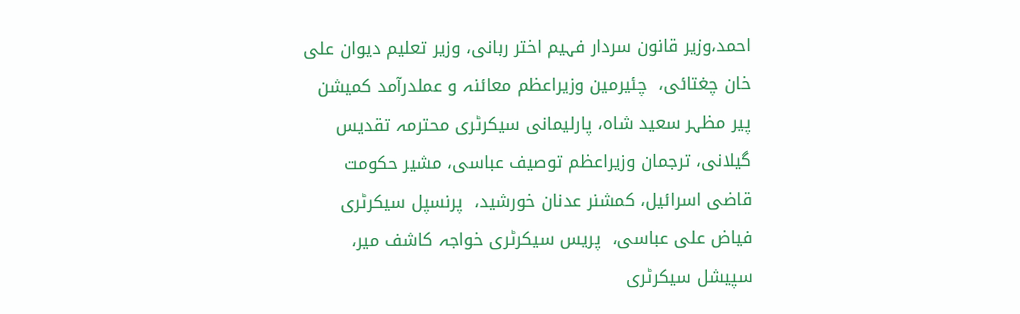احمد،وزیر قانون سردار فہیم اختر ربانی، وزیر تعلیم دیوان علی خان چغتائی،  چئیرمین وزیراعظم معائنہ و عملدرآمد کمیشن پیر مظہر سعید شاہ، پارلیمانی سیکرٹری محترمہ تقدیس گیلانی، ترجمان وزیراعظم توصیف عباسی، مشیر حکومت قاضی اسرائیل، کمشنر عدنان خورشید،  پرنسپل سیکرٹری فیاض علی عباسی،  پریس سیکرٹری خواجہ کاشف میر، سپیشل سیکرٹری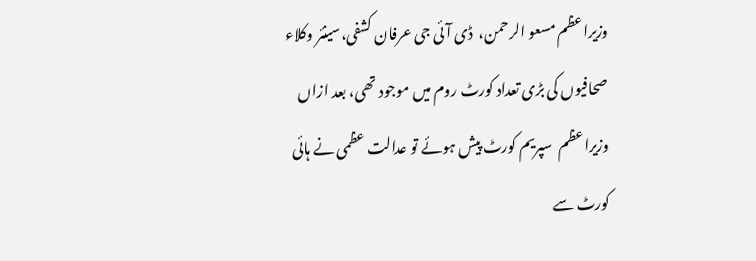وزیراعظم مسعو الرحمن،  ڈی آئی جی عرفان کشفی،سینئر وکلاء صحافیوں کی بڑی تعداد کورٹ روم میں موجود تھی، بعد ازاں وزیراعظم  سپریم کورٹ پیش ہوئے تو عدالت عظمی نے ہائی کورٹ سے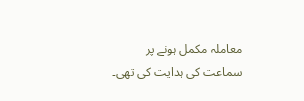معاملہ مکمل ہونے پر سماعت کی ہدایت کی تھی۔